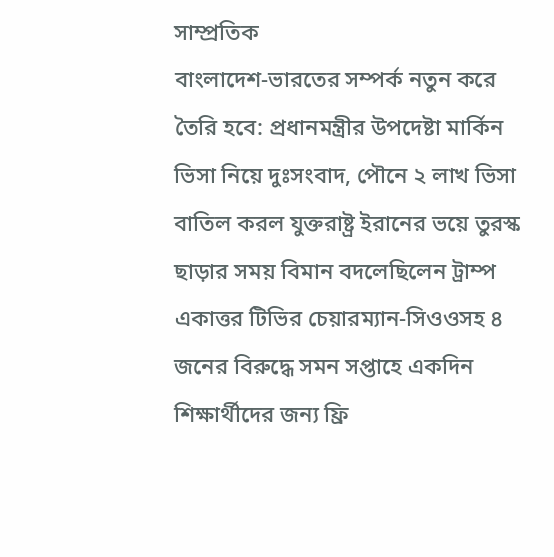সাম্প্রতিক
বাংলাদেশ-ভারতের সম্পর্ক নতুন করে তৈরি হবে: প্রধানমন্ত্রীর উপদেষ্টা মার্কিন ভিসা নিয়ে দুঃসংবাদ, পৌনে ২ লাখ ভিসা বাতিল করল যুক্তরাষ্ট্র ইরানের ভয়ে তুরস্ক ছাড়ার সময় বিমান বদলেছিলেন ট্রাম্প একাত্তর টিভির চেয়ারম্যান-সিওওসহ ৪ জনের বিরুদ্ধে সমন সপ্তাহে একদিন শিক্ষার্থীদের জন্য ফ্রি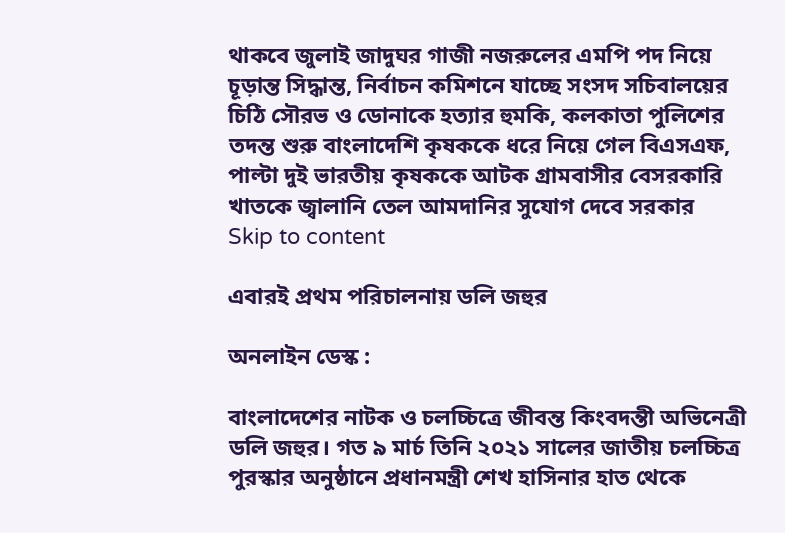থাকবে জুলাই জাদুঘর গাজী নজরুলের এমপি পদ নিয়ে চূড়ান্ত সিদ্ধান্ত, নির্বাচন কমিশনে যাচ্ছে সংসদ সচিবালয়ের চিঠি সৌরভ ও ডোনাকে হত্যার হুমকি, কলকাতা পুলিশের তদন্ত শুরু বাংলাদেশি কৃষককে ধরে নিয়ে গেল বিএসএফ, পাল্টা দুই ভারতীয় কৃষককে আটক গ্রামবাসীর বেসরকারি খাতকে জ্বালানি তেল আমদানির সুযোগ দেবে সরকার
Skip to content

এবারই প্রথম পরিচালনায় ডলি জহুর

অনলাইন ডেস্ক :

বাংলাদেশের নাটক ও চলচ্চিত্রে জীবন্ত কিংবদন্তী অভিনেত্রী ডলি জহুর। গত ৯ মার্চ তিনি ২০২১ সালের জাতীয় চলচ্চিত্র পুরস্কার অনুষ্ঠানে প্রধানমন্ত্রী শেখ হাসিনার হাত থেকে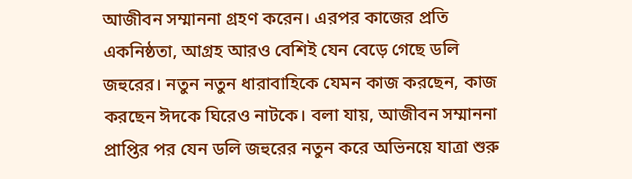আজীবন সম্মাননা গ্রহণ করেন। এরপর কাজের প্রতি একনিষ্ঠতা, আগ্রহ আরও বেশিই যেন বেড়ে গেছে ডলি জহুরের। নতুন নতুন ধারাবাহিকে যেমন কাজ করছেন, কাজ করছেন ঈদকে ঘিরেও নাটকে। বলা যায়, আজীবন সম্মাননা প্রাপ্তির পর যেন ডলি জহুরের নতুন করে অভিনয়ে যাত্রা শুরু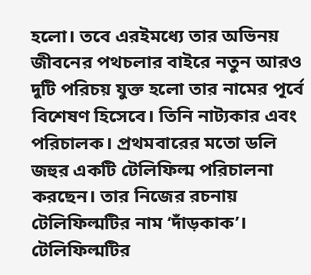হলো। তবে এরইমধ্যে তার অভিনয় জীবনের পথচলার বাইরে নতুন আরও দুটি পরিচয় যুক্ত হলো তার নামের পূর্বে বিশেষণ হিসেবে। তিনি নাট্যকার এবং পরিচালক। প্রথমবারের মতো ডলি জহুর একটি টেলিফিল্ম পরিচালনা করছেন। তার নিজের রচনায় টেলিফিল্মটির নাম ‘দাঁড়কাক’। টেলিফিল্মটির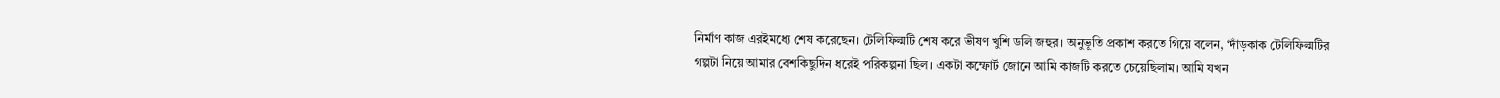নির্মাণ কাজ এরইমধ্যে শেষ করেছেন। টেলিফিল্মটি শেষ করে ভীষণ খুশি ডলি জহুর। অনুভূতি প্রকাশ করতে গিয়ে বলেন, ‘দাঁড়কাক টেলিফিল্মটির গল্পটা নিয়ে আমার বেশকিছুদিন ধরেই পরিকল্পনা ছিল। একটা কম্ফোর্ট জোনে আমি কাজটি করতে চেয়েছিলাম। আমি যখন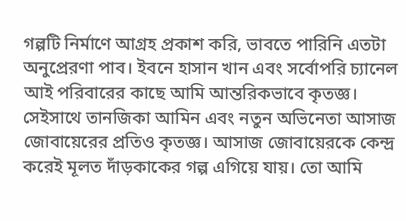গল্পটি নির্মাণে আগ্রহ প্রকাশ করি, ভাবতে পারিনি এতটা অনুপ্রেরণা পাব। ইবনে হাসান খান এবং সর্বোপরি চ্যানেল আই পরিবারের কাছে আমি আন্তরিকভাবে কৃতজ্ঞ। সেইসাথে তানজিকা আমিন এবং নতুন অভিনেতা আসাজ জোবায়েরের প্রতিও কৃতজ্ঞ। আসাজ জোবায়েরকে কেন্দ্র করেই মূলত দাঁড়কাকের গল্প এগিয়ে যায়। তো আমি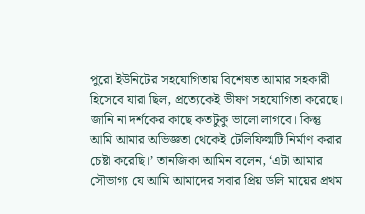পুরো ইউনিটের সহযোগিতায় বিশেষত আমার সহকারী হিসেবে যারা ছিল, প্রত্যেকেই ভীষণ সহযোগিতা করেছে। জানি না দর্শকের কাছে কতটুকু ভালো লাগবে। কিন্তু আমি আমার অভিজ্ঞতা থেকেই টেলিফিল্মটি নির্মাণ করার চেষ্টা করেছি।’ তানজিকা আমিন বলেন, ‘এটা আমার সৌভাগ্য যে আমি আমাদের সবার প্রিয় ডলি মায়ের প্রথম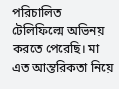পরিচালিত টেলিফিল্মে অভিনয় করতে পেরেছি। মা এত আন্তরিকতা নিয়ে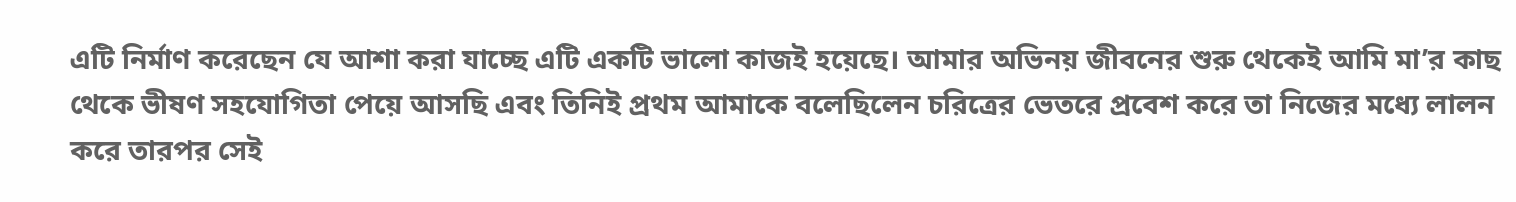এটি নির্মাণ করেছেন যে আশা করা যাচ্ছে এটি একটি ভালো কাজই হয়েছে। আমার অভিনয় জীবনের শুরু থেকেই আমি মা’র কাছ থেকে ভীষণ সহযোগিতা পেয়ে আসছি এবং তিনিই প্রথম আমাকে বলেছিলেন চরিত্রের ভেতরে প্রবেশ করে তা নিজের মধ্যে লালন করে তারপর সেই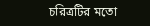চরিত্রটির মতো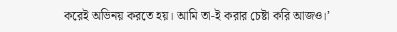করেই অভিনয় করতে হয়। আমি তা-ই করার চেষ্টা করি আজও।’